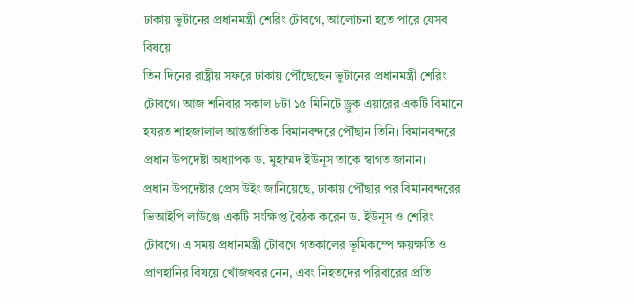ঢাকায় ভুটানের প্রধানমন্ত্রী শেরিং টোবগে, আলোচনা হতে পারে যেসব বিষয়ে
তিন দিনের রাষ্ট্রীয় সফরে ঢাকায় পৌঁছেছেন ভুটানের প্রধানমন্ত্রী শেরিং টোবগে। আজ শনিবার সকাল ৮টা ১৫ মিনিটে ড্রুক এয়ারের একটি বিমানে হযরত শাহজালাল আন্তর্জাতিক বিমানবন্দরে পৌঁছান তিনি। বিমানবন্দরে প্রধান উপদেষ্টা অধ্যাপক ড. মুহাম্মদ ইউনূস তাকে স্বাগত জানান।
প্রধান উপদেষ্টার প্রেস উইং জানিয়েছে, ঢাকায় পৌঁছার পর বিমানবন্দরের ভিআইপি লাউঞ্জে একটি সংক্ষিপ্ত বৈঠক করেন ড. ইউনূস ও শেরিং টোবগে। এ সময় প্রধানমন্ত্রী টোবগে গতকালের ভূমিকম্পে ক্ষয়ক্ষতি ও প্রাণহানির বিষয়ে খোঁজখবর নেন, এবং নিহতদের পরিবারের প্রতি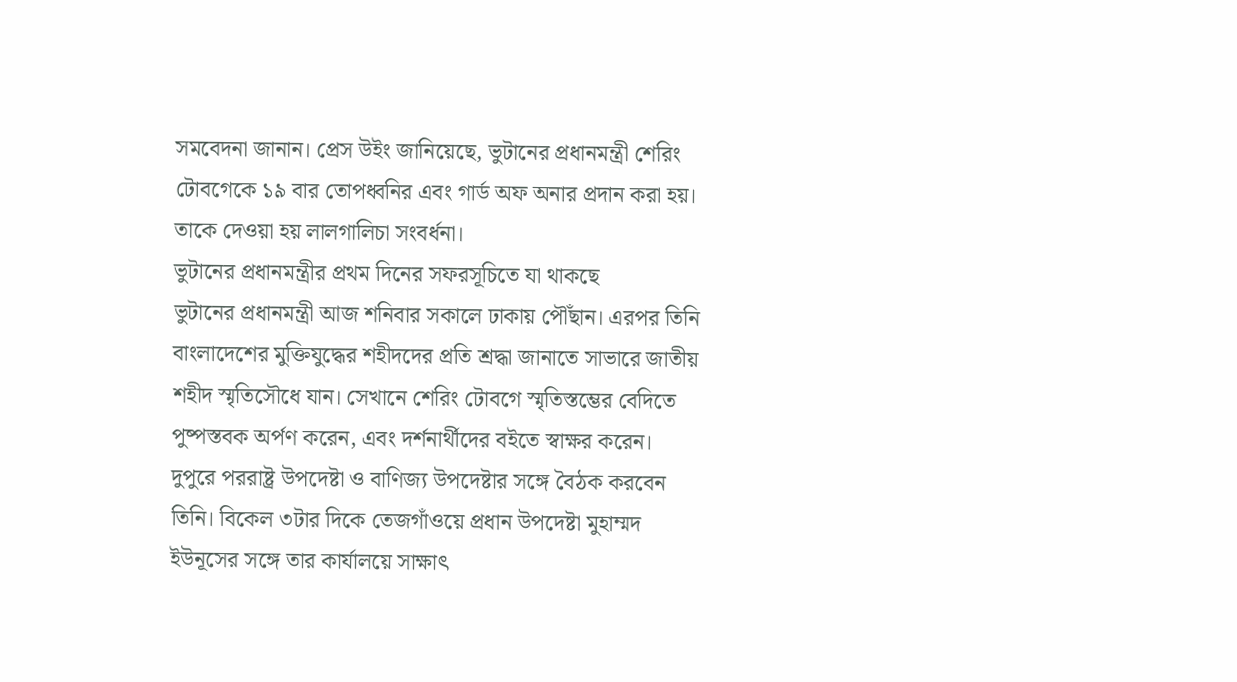সমবেদনা জানান। প্রেস উইং জানিয়েছে, ভুটানের প্রধানমন্ত্রী শেরিং টোবগেকে ১৯ বার তোপধ্বনির এবং গার্ড অফ অনার প্রদান করা হয়। তাকে দেওয়া হয় লালগালিচা সংবর্ধনা।
ভুটানের প্রধানমন্ত্রীর প্রথম দিনের সফরসূচিতে যা থাকছে
ভুটানের প্রধানমন্ত্রী আজ শনিবার সকালে ঢাকায় পৌঁছান। এরপর তিনি বাংলাদেশের মুক্তিযুদ্ধের শহীদদের প্রতি শ্রদ্ধা জানাতে সাভারে জাতীয় শহীদ স্মৃতিসৌধে যান। সেখানে শেরিং টোবগে স্মৃতিস্তম্ভের বেদিতে পুষ্পস্তবক অর্পণ করেন, এবং দর্শনার্থীদের বইতে স্বাক্ষর করেন।
দুপুরে পররাষ্ট্র উপদেষ্টা ও বাণিজ্য উপদেষ্টার সঙ্গে বৈঠক করবেন তিনি। বিকেল ৩টার দিকে তেজগাঁওয়ে প্রধান উপদেষ্টা মুহাম্মদ ইউনূসের সঙ্গে তার কার্যালয়ে সাক্ষাৎ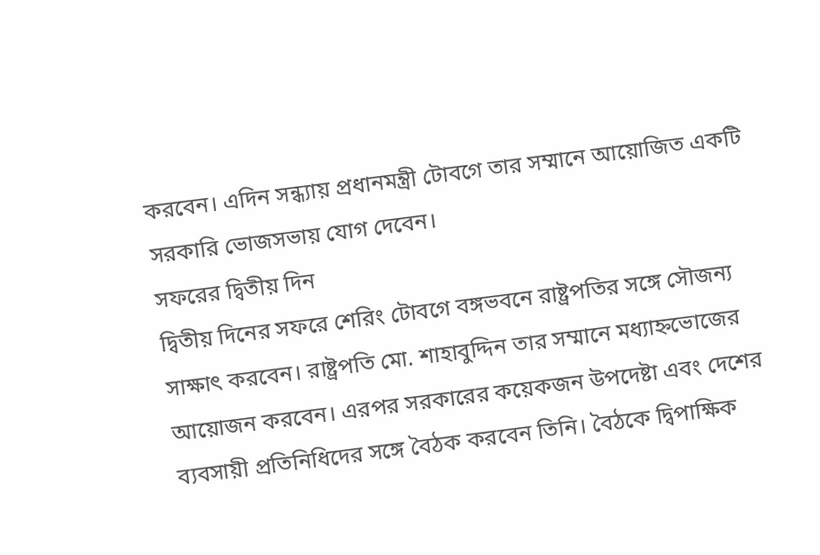করবেন। এদিন সন্ধ্যায় প্রধানমন্ত্রী টোবগে তার সম্মানে আয়োজিত একটি সরকারি ভোজসভায় যোগ দেবেন।
সফরের দ্বিতীয় দিন
দ্বিতীয় দিনের সফরে শেরিং টোবগে বঙ্গভবনে রাষ্ট্রপতির সঙ্গে সৌজন্য সাক্ষাৎ করবেন। রাষ্ট্রপতি মো. শাহাবুদ্দিন তার সম্মানে মধ্যাহ্নভোজের আয়োজন করবেন। এরপর সরকারের কয়েকজন উপদেষ্টা এবং দেশের ব্যবসায়ী প্রতিনিধিদের সঙ্গে বৈঠক করবেন তিনি। বৈঠকে দ্বিপাক্ষিক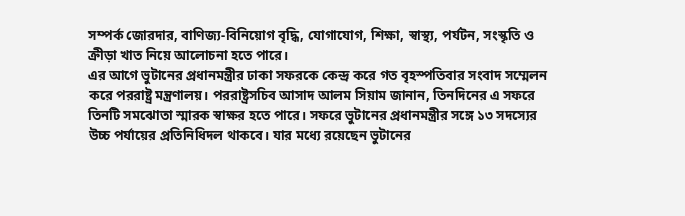সম্পর্ক জোরদার, বাণিজ্য-বিনিয়োগ বৃদ্ধি, যোগাযোগ, শিক্ষা, স্বাস্থ্য, পর্যটন, সংস্কৃতি ও ক্রীড়া খাত নিয়ে আলোচনা হতে পারে।
এর আগে ভুটানের প্রধানমন্ত্রীর ঢাকা সফরকে কেন্দ্র করে গত বৃহস্পতিবার সংবাদ সম্মেলন করে পররাষ্ট্র মন্ত্রণালয়। পররাষ্ট্রসচিব আসাদ আলম সিয়াম জানান, তিনদিনের এ সফরে তিনটি সমঝোতা স্মারক স্বাক্ষর হতে পারে। সফরে ভুটানের প্রধানমন্ত্রীর সঙ্গে ১৩ সদস্যের উচ্চ পর্যায়ের প্রতিনিধিদল থাকবে। যার মধ্যে রয়েছেন ভুটানের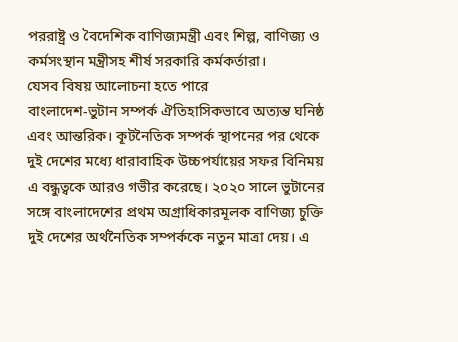পররাষ্ট্র ও বৈদেশিক বাণিজ্যমন্ত্রী এবং শিল্প, বাণিজ্য ও কর্মসংস্থান মন্ত্রীসহ শীর্ষ সরকারি কর্মকর্তারা।
যেসব বিষয় আলোচনা হতে পারে
বাংলাদেশ-ভুটান সম্পর্ক ঐতিহাসিকভাবে অত্যন্ত ঘনিষ্ঠ এবং আন্তরিক। কূটনৈতিক সম্পর্ক স্থাপনের পর থেকে দুই দেশের মধ্যে ধারাবাহিক উচ্চপর্যায়ের সফর বিনিময় এ বন্ধুত্বকে আরও গভীর করেছে। ২০২০ সালে ভুটানের সঙ্গে বাংলাদেশের প্রথম অগ্রাধিকারমূলক বাণিজ্য চুক্তি দুই দেশের অর্থনৈতিক সম্পর্ককে নতুন মাত্রা দেয়। এ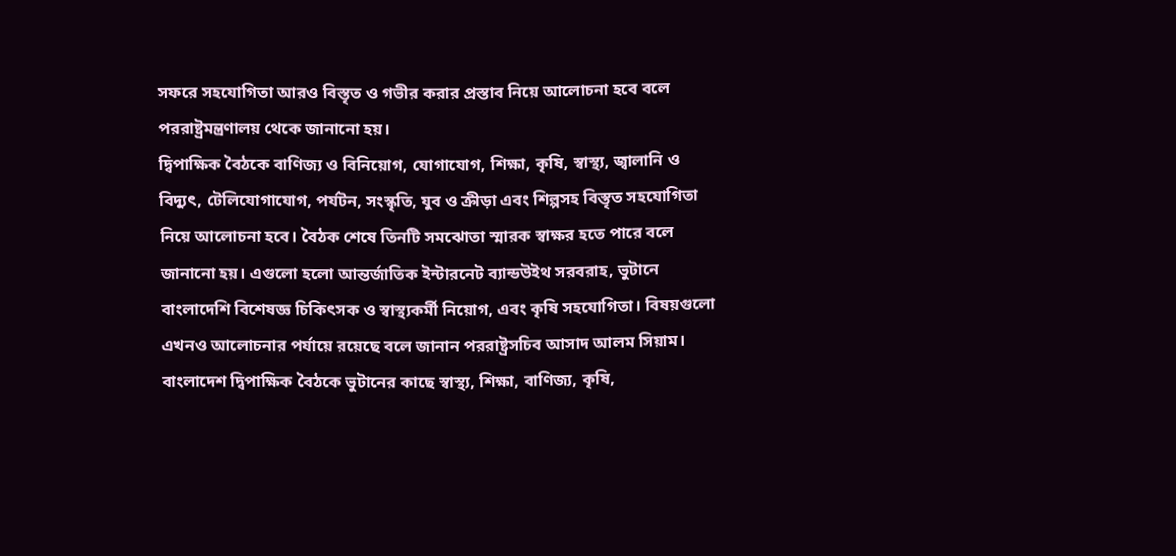সফরে সহযোগিতা আরও বিস্তৃত ও গভীর করার প্রস্তাব নিয়ে আলোচনা হবে বলে পররাষ্ট্রমন্ত্রণালয় থেকে জানানো হয়।
দ্বিপাক্ষিক বৈঠকে বাণিজ্য ও বিনিয়োগ, যোগাযোগ, শিক্ষা, কৃষি, স্বাস্থ্য, জ্বালানি ও বিদ্যুৎ, টেলিযোগাযোগ, পর্যটন, সংস্কৃতি, যুব ও ক্রীড়া এবং শিল্পসহ বিস্তৃত সহযোগিতা নিয়ে আলোচনা হবে। বৈঠক শেষে তিনটি সমঝোতা স্মারক স্বাক্ষর হতে পারে বলে জানানো হয়। এগুলো হলো আন্তর্জাতিক ইন্টারনেট ব্যান্ডউইথ সরবরাহ, ভুটানে বাংলাদেশি বিশেষজ্ঞ চিকিৎসক ও স্বাস্থ্যকর্মী নিয়োগ, এবং কৃষি সহযোগিতা। বিষয়গুলো এখনও আলোচনার পর্যায়ে রয়েছে বলে জানান পররাষ্ট্রসচিব আসাদ আলম সিয়াম।
বাংলাদেশ দ্বিপাক্ষিক বৈঠকে ভুটানের কাছে স্বাস্থ্য, শিক্ষা, বাণিজ্য, কৃষি,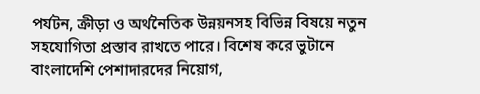পর্যটন, ক্রীড়া ও অর্থনৈতিক উন্নয়নসহ বিভিন্ন বিষয়ে নতুন সহযোগিতা প্রস্তাব রাখতে পারে। বিশেষ করে ভুটানে বাংলাদেশি পেশাদারদের নিয়োগ,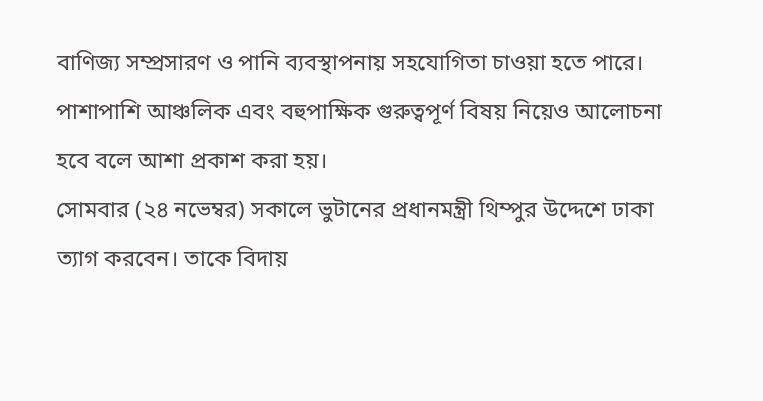বাণিজ্য সম্প্রসারণ ও পানি ব্যবস্থাপনায় সহযোগিতা চাওয়া হতে পারে। পাশাপাশি আঞ্চলিক এবং বহুপাক্ষিক গুরুত্বপূর্ণ বিষয় নিয়েও আলোচনা হবে বলে আশা প্রকাশ করা হয়।
সোমবার (২৪ নভেম্বর) সকালে ভুটানের প্রধানমন্ত্রী থিম্পুর উদ্দেশে ঢাকা ত্যাগ করবেন। তাকে বিদায়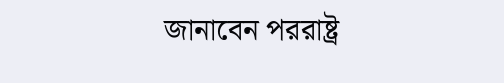জানাবেন পররাষ্ট্র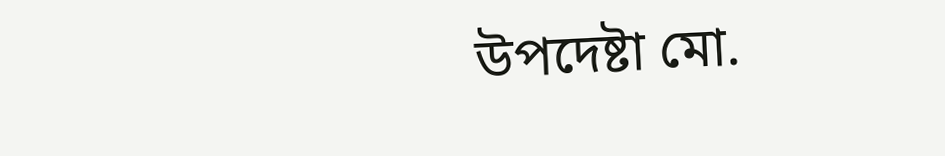উপদেষ্টা মো.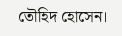তৌহিদ হোসেন।